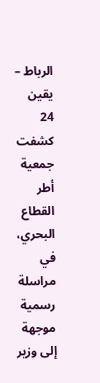الرباط – يقين 24
كشفت جمعية أطر القطاع البحري، في مراسلة رسمية موجهة إلى وزير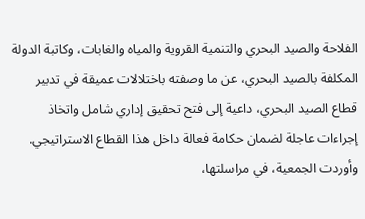الفلاحة والصيد البحري والتنمية القروية والمياه والغابات، وكاتبة الدولة المكلفة بالصيد البحري، عن ما وصفته باختلالات عميقة في تدبير قطاع الصيد البحري، داعية إلى فتح تحقيق إداري شامل واتخاذ إجراءات عاجلة لضمان حكامة فعالة داخل هذا القطاع الاستراتيجي.
وأوردت الجمعية، في مراسلتها،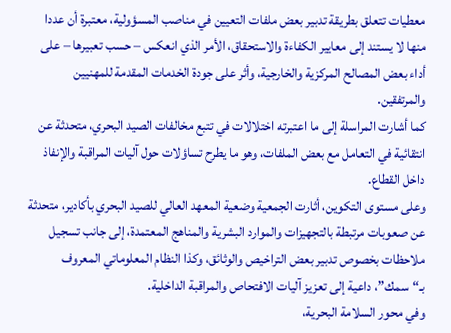معطيات تتعلق بطريقة تدبير بعض ملفات التعيين في مناصب المسؤولية، معتبرة أن عددا منها لا يستند إلى معايير الكفاءة والاستحقاق، الأمر الذي انعكس – حسب تعبيرها – على أداء بعض المصالح المركزية والخارجية، وأثر على جودة الخدمات المقدمة للمهنيين والمرتفقين.
كما أشارت المراسلة إلى ما اعتبرته اختلالات في تتبع مخالفات الصيد البحري، متحدثة عن انتقائية في التعامل مع بعض الملفات، وهو ما يطرح تساؤلات حول آليات المراقبة والإنفاذ داخل القطاع.
وعلى مستوى التكوين، أثارت الجمعية وضعية المعهد العالي للصيد البحري بأكادير، متحدثة عن صعوبات مرتبطة بالتجهيزات والموارد البشرية والمناهج المعتمدة، إلى جانب تسجيل ملاحظات بخصوص تدبير بعض التراخيص والوثائق، وكذا النظام المعلوماتي المعروف بـ“سمك”، داعية إلى تعزيز آليات الافتحاص والمراقبة الداخلية.
وفي محور السلامة البحرية،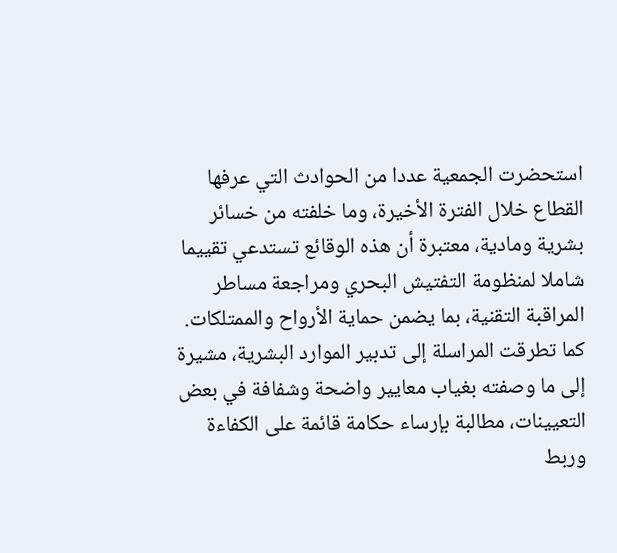استحضرت الجمعية عددا من الحوادث التي عرفها القطاع خلال الفترة الأخيرة، وما خلفته من خسائر بشرية ومادية، معتبرة أن هذه الوقائع تستدعي تقييما شاملا لمنظومة التفتيش البحري ومراجعة مساطر المراقبة التقنية، بما يضمن حماية الأرواح والممتلكات.
كما تطرقت المراسلة إلى تدبير الموارد البشرية، مشيرة إلى ما وصفته بغياب معايير واضحة وشفافة في بعض التعيينات، مطالبة بإرساء حكامة قائمة على الكفاءة وربط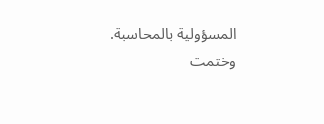المسؤولية بالمحاسبة.
وختمت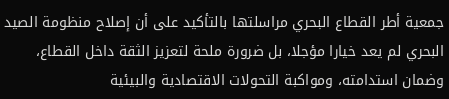جمعية أطر القطاع البحري مراسلتها بالتأكيد على أن إصلاح منظومة الصيد البحري لم يعد خيارا مؤجلا، بل ضرورة ملحة لتعزيز الثقة داخل القطاع، وضمان استدامته، ومواكبة التحولات الاقتصادية والبيئية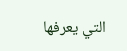التي يعرفها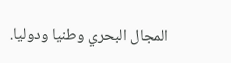المجال البحري وطنيا ودوليا.